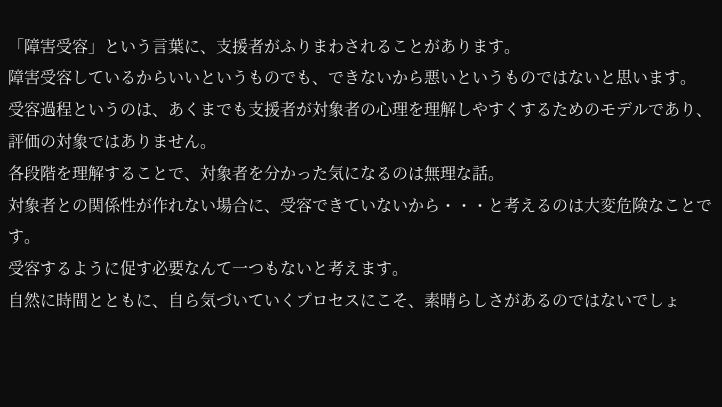「障害受容」という言葉に、支援者がふりまわされることがあります。
障害受容しているからいいというものでも、できないから悪いというものではないと思います。
受容過程というのは、あくまでも支援者が対象者の心理を理解しやすくするためのモデルであり、評価の対象ではありません。
各段階を理解することで、対象者を分かった気になるのは無理な話。
対象者との関係性が作れない場合に、受容できていないから・・・と考えるのは大変危険なことです。
受容するように促す必要なんて一つもないと考えます。
自然に時間とともに、自ら気づいていくプロセスにこそ、素晴らしさがあるのではないでしょ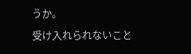うか。
受け入れられないこと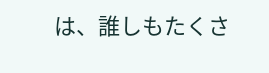は、誰しもたくさ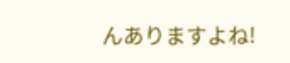んありますよね!